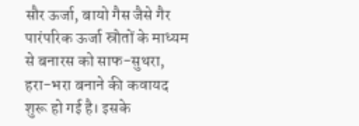सौर ऊर्जा, बायो गैस जैसे गैर पारंपरिक ऊर्जा स्रोतों के माध्यम से बनारस को साफ-सुथरा, हरा-भरा बनाने की कवायद शुरू हो गई है। इसके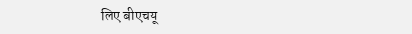लिए बीएचयू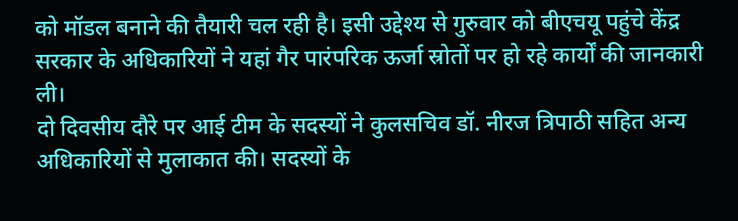को मॉडल बनाने की तैयारी चल रही है। इसी उद्देश्य से गुरुवार को बीएचयू पहुंचे केंद्र सरकार के अधिकारियों ने यहां गैर पारंपरिक ऊर्जा स्रोतों पर हो रहे कार्यों की जानकारी ली।
दो दिवसीय दौरे पर आई टीम के सदस्यों ने कुलसचिव डॉ. नीरज त्रिपाठी सहित अन्य अधिकारियों से मुलाकात की। सदस्यों के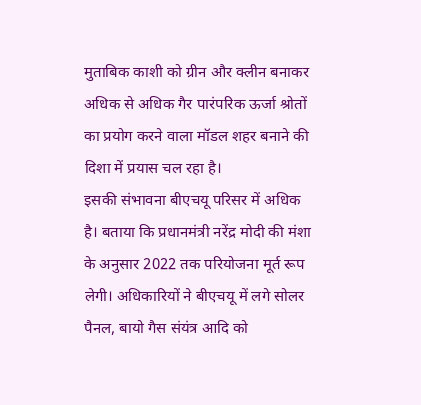मुताबिक काशी को ग्रीन और क्लीन बनाकर अधिक से अधिक गैर पारंपरिक ऊर्जा श्रोतों का प्रयोग करने वाला मॉडल शहर बनाने की दिशा में प्रयास चल रहा है।
इसकी संभावना बीएचयू परिसर में अधिक है। बताया कि प्रधानमंत्री नरेंद्र मोदी की मंशा के अनुसार 2022 तक परियोजना मूर्त रूप लेगी। अधिकारियों ने बीएचयू में लगे सोलर पैनल, बायो गैस संयंत्र आदि को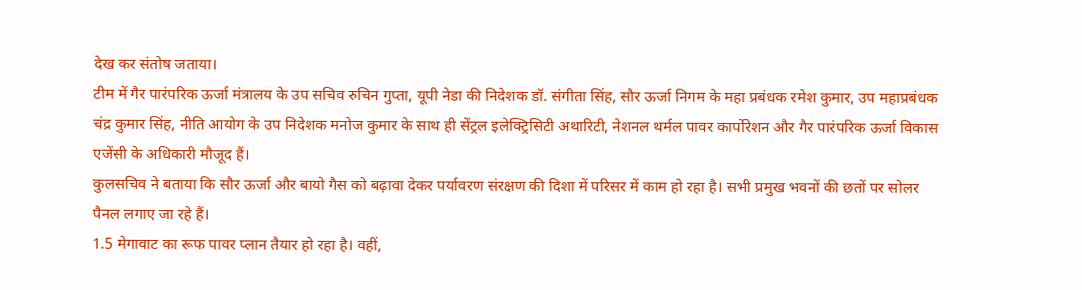देख कर संतोष जताया।
टीम में गैर पारंपरिक ऊर्जा मंत्रालय के उप सचिव रुचिन गुप्ता, यूपी नेडा की निदेशक डॉ. संगीता सिंह, सौर ऊर्जा निगम के महा प्रबंधक रमेश कुमार, उप महाप्रबंधक चंद्र कुमार सिंह, नीति आयोग के उप निदेशक मनोज कुमार के साथ ही सेंट्रल इलेक्ट्रिसिटी अथारिटी, नेशनल थर्मल पावर कार्पोरेशन और गैर पारंपरिक ऊर्जा विकास एजेंसी के अधिकारी मौजूद हैं।
कुलसचिव ने बताया कि सौर ऊर्जा और बायो गैस को बढ़ावा देकर पर्यावरण संरक्षण की दिशा में परिसर में काम हो रहा है। सभी प्रमुख भवनों की छतों पर सोलर पैनल लगाए जा रहे हैं।
1.5 मेगावाट का रूफ पावर प्लान तैयार हो रहा है। वहीं,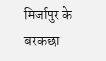मिर्जापुर के बरकछा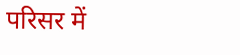परिसर में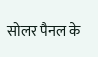सोलर पैनल के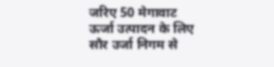जरिए 50 मेगावाट ऊर्जा उत्पादन के लिए सौर उर्जा निगम से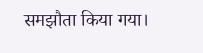समझौता किया गया।